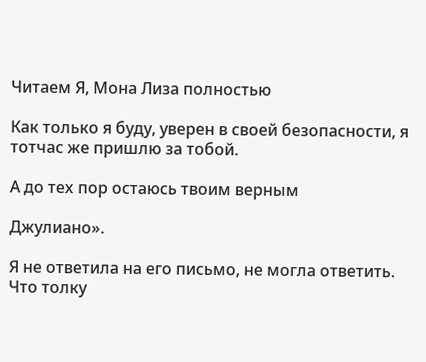Читаем Я, Мона Лиза полностью

Как только я буду, уверен в своей безопасности, я тотчас же пришлю за тобой.

А до тех пор остаюсь твоим верным

Джулиано».

Я не ответила на его письмо, не могла ответить. Что толку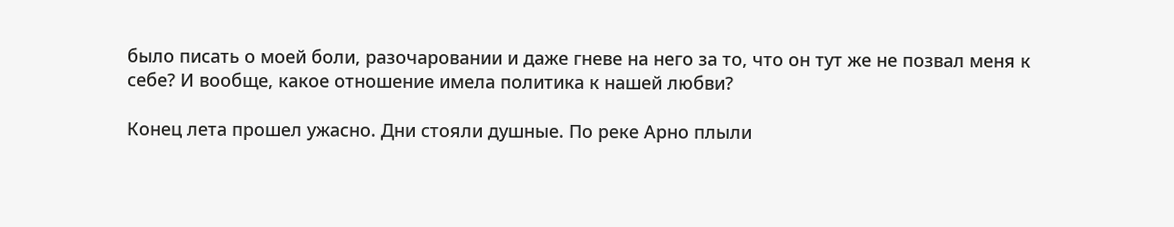было писать о моей боли, разочаровании и даже гневе на него за то, что он тут же не позвал меня к себе? И вообще, какое отношение имела политика к нашей любви?

Конец лета прошел ужасно. Дни стояли душные. По реке Арно плыли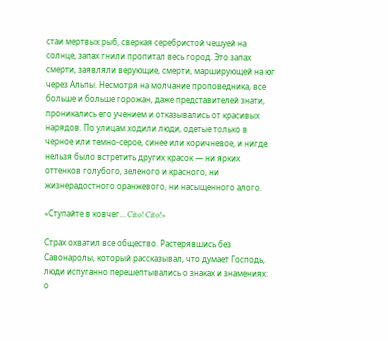стаи мертвых рыб, сверкая серебристой чешуей на солнце, запах гнили пропитал весь город. Это запах смерти, заявляли верующие, смерти, марширующей на юг через Альпы. Несмотря на молчание проповедника, все больше и больше горожан, даже представителей знати, проникались его учением и отказывались от красивых нарядов. По улицам ходили люди, одетые только в черное или темно-серое, синее или коричневое, и нигде нельзя было встретить других красок — ни ярких оттенков голубого, зеленого и красного, ни жизнерадостного оранжевого, ни насыщенного алого.

«Ступайте в ковчег… Cito! Cito!»

Страх охватил все общество. Растерявшись без Савонаролы, который рассказывал, что думает Господь, люди испуганно перешептывались о знаках и знамениях: о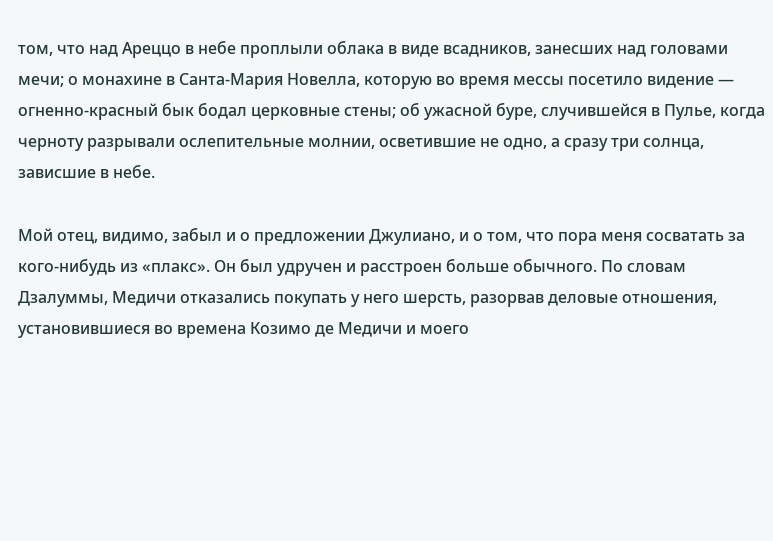том, что над Ареццо в небе проплыли облака в виде всадников, занесших над головами мечи; о монахине в Санта-Мария Новелла, которую во время мессы посетило видение — огненно-красный бык бодал церковные стены; об ужасной буре, случившейся в Пулье, когда черноту разрывали ослепительные молнии, осветившие не одно, а сразу три солнца, зависшие в небе.

Мой отец, видимо, забыл и о предложении Джулиано, и о том, что пора меня сосватать за кого-нибудь из «плакс». Он был удручен и расстроен больше обычного. По словам Дзалуммы, Медичи отказались покупать у него шерсть, разорвав деловые отношения, установившиеся во времена Козимо де Медичи и моего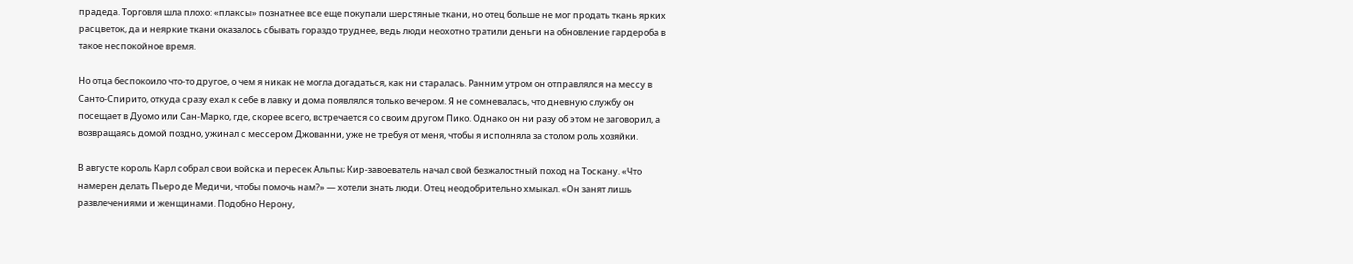прадеда. Торговля шла плохо: «плаксы» познатнее все еще покупали шерстяные ткани, но отец больше не мог продать ткань ярких расцветок, да и неяркие ткани оказалось сбывать гораздо труднее, ведь люди неохотно тратили деньги на обновление гардероба в такое неспокойное время.

Но отца беспокоило что-то другое, о чем я никак не могла догадаться, как ни старалась. Ранним утром он отправлялся на мессу в Санто-Спирито, откуда сразу ехал к себе в лавку и дома появлялся только вечером. Я не сомневалась, что дневную службу он посещает в Дуомо или Сан-Марко, где, скорее всего, встречается со своим другом Пико. Однако он ни разу об этом не заговорил, а возвращаясь домой поздно, ужинал с мессером Джованни, уже не требуя от меня, чтобы я исполняла за столом роль хозяйки.

В августе король Карл собрал свои войска и пересек Альпы; Кир-завоеватель начал свой безжалостный поход на Тоскану. «Что намерен делать Пьеро де Медичи, чтобы помочь нам?» — хотели знать люди. Отец неодобрительно хмыкал. «Он занят лишь развлечениями и женщинами. Подобно Нерону,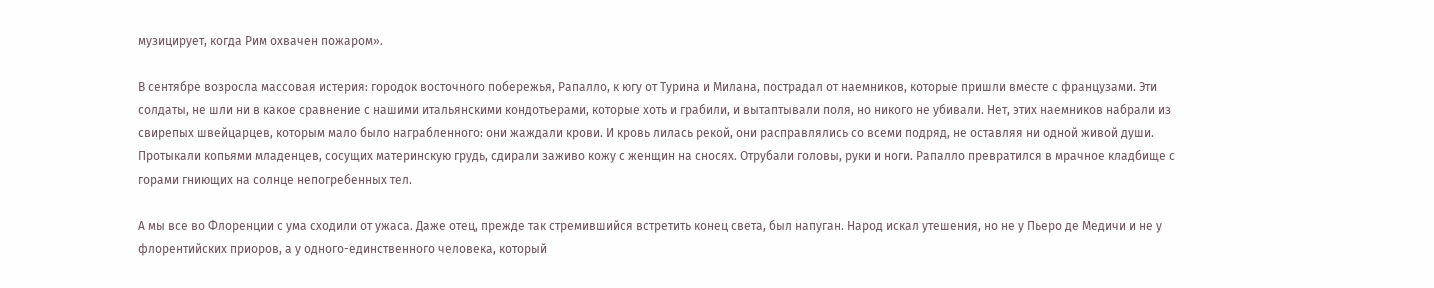музицирует, когда Рим охвачен пожаром».

В сентябре возросла массовая истерия: городок восточного побережья, Рапалло, к югу от Турина и Милана, пострадал от наемников, которые пришли вместе с французами. Эти солдаты, не шли ни в какое сравнение с нашими итальянскими кондотьерами, которые хоть и грабили, и вытаптывали поля, но никого не убивали. Нет, этих наемников набрали из свирепых швейцарцев, которым мало было награбленного: они жаждали крови. И кровь лилась рекой, они расправлялись со всеми подряд, не оставляя ни одной живой души. Протыкали копьями младенцев, сосущих материнскую грудь, сдирали заживо кожу с женщин на сносях. Отрубали головы, руки и ноги. Рапалло превратился в мрачное кладбище с горами гниющих на солнце непогребенных тел.

А мы все во Флоренции с ума сходили от ужаса. Даже отец, прежде так стремившийся встретить конец света, был напуган. Народ искал утешения, но не у Пьеро де Медичи и не у флорентийских приоров, а у одного-единственного человека, который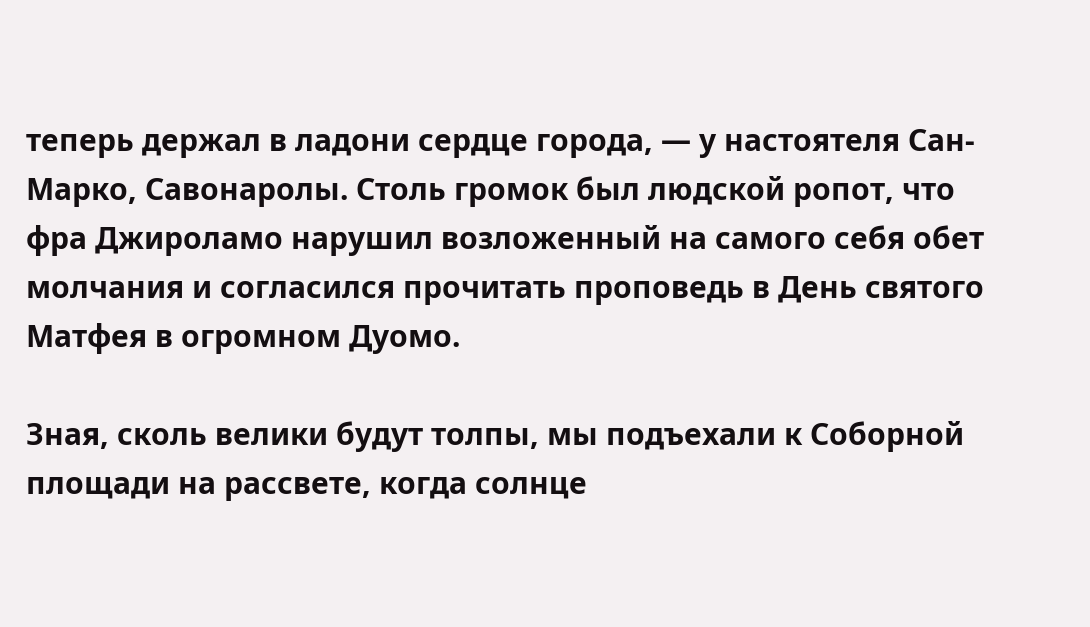теперь держал в ладони сердце города, — у настоятеля Сан-Марко, Савонаролы. Столь громок был людской ропот, что фра Джироламо нарушил возложенный на самого себя обет молчания и согласился прочитать проповедь в День святого Матфея в огромном Дуомо.

Зная, сколь велики будут толпы, мы подъехали к Соборной площади на рассвете, когда солнце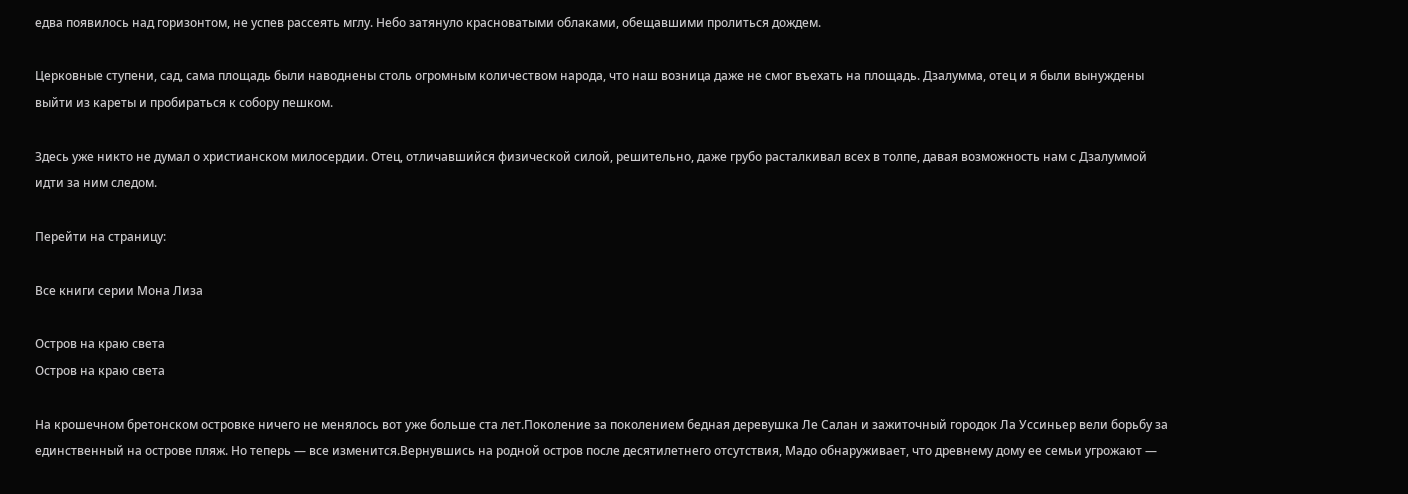едва появилось над горизонтом, не успев рассеять мглу. Небо затянуло красноватыми облаками, обещавшими пролиться дождем.

Церковные ступени, сад, сама площадь были наводнены столь огромным количеством народа, что наш возница даже не смог въехать на площадь. Дзалумма, отец и я были вынуждены выйти из кареты и пробираться к собору пешком.

Здесь уже никто не думал о христианском милосердии. Отец, отличавшийся физической силой, решительно, даже грубо расталкивал всех в толпе, давая возможность нам с Дзалуммой идти за ним следом.

Перейти на страницу:

Все книги серии Мона Лиза

Остров на краю света
Остров на краю света

На крошечном бретонском островке ничего не менялось вот уже больше ста лет.Поколение за поколением бедная деревушка Ле Салан и зажиточный городок Ла Уссиньер вели борьбу за единственный на острове пляж. Но теперь — все изменится.Вернувшись на родной остров после десятилетнего отсутствия, Мадо обнаруживает, что древнему дому ее семьи угрожают —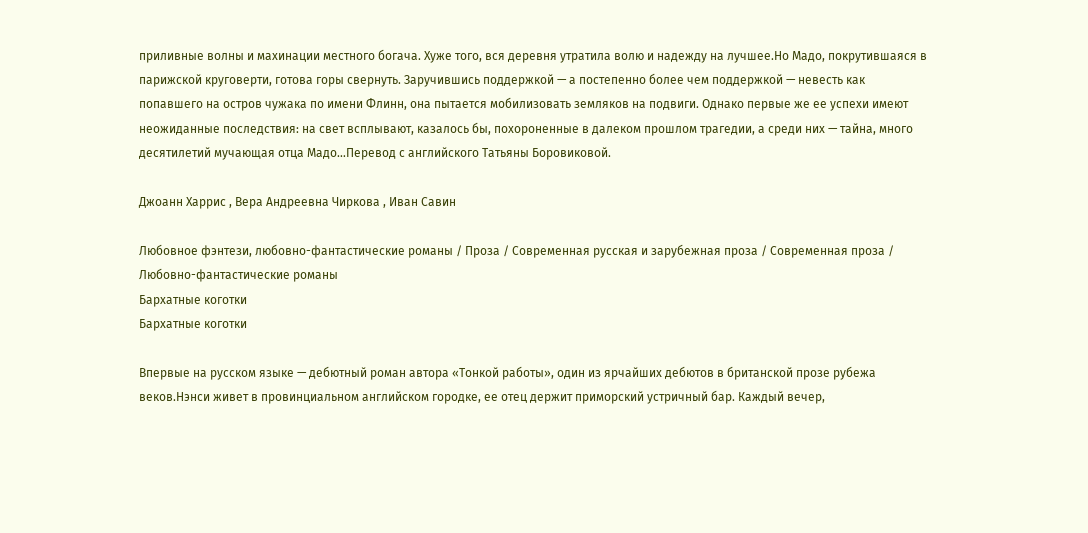приливные волны и махинации местного богача. Хуже того, вся деревня утратила волю и надежду на лучшее.Но Мадо, покрутившаяся в парижской круговерти, готова горы свернуть. Заручившись поддержкой — а постепенно более чем поддержкой — невесть как попавшего на остров чужака по имени Флинн, она пытается мобилизовать земляков на подвиги. Однако первые же ее успехи имеют неожиданные последствия: на свет всплывают, казалось бы, похороненные в далеком прошлом трагедии, а среди них — тайна, много десятилетий мучающая отца Мадо…Перевод с английского Татьяны Боровиковой.

Джоанн Харрис , Вера Андреевна Чиркова , Иван Савин

Любовное фэнтези, любовно-фантастические романы / Проза / Современная русская и зарубежная проза / Современная проза / Любовно-фантастические романы
Бархатные коготки
Бархатные коготки

Впервые на русском языке — дебютный роман автора «Тонкой работы», один из ярчайших дебютов в британской прозе рубежа веков.Нэнси живет в провинциальном английском городке, ее отец держит приморский устричный бар. Каждый вечер,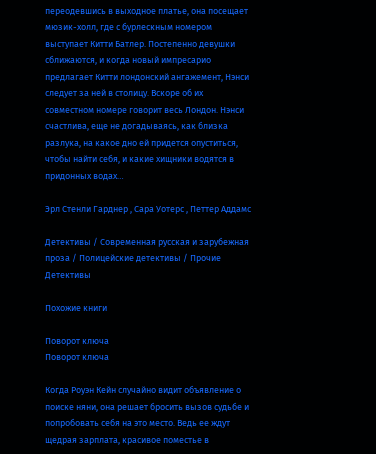переодевшись в выходное платье, она посещает мюзик-холл, где с бурлескным номером выступает Китти Батлер. Постепенно девушки сближаются, и когда новый импресарио предлагает Китти лондонский ангажемент, Нэнси следует за ней в столицу. Вскоре об их совместном номере говорит весь Лондон. Нэнси счастлива, еще не догадываясь, как близка разлука, на какое дно ей придется опуститься, чтобы найти себя, и какие хищники водятся в придонных водах…

Эрл Стенли Гарднер , Сара Уотерс , Петтер Аддамс

Детективы / Современная русская и зарубежная проза / Полицейские детективы / Прочие Детективы

Похожие книги

Поворот ключа
Поворот ключа

Когда Роуэн Кейн случайно видит объявление о поиске няни, она решает бросить вызов судьбе и попробовать себя на это место. Ведь ее ждут щедрая зарплата, красивое поместье в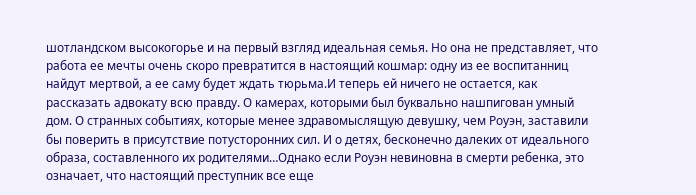шотландском высокогорье и на первый взгляд идеальная семья. Но она не представляет, что работа ее мечты очень скоро превратится в настоящий кошмар: одну из ее воспитанниц найдут мертвой, а ее саму будет ждать тюрьма.И теперь ей ничего не остается, как рассказать адвокату всю правду. О камерах, которыми был буквально нашпигован умный дом. О странных событиях, которые менее здравомыслящую девушку, чем Роуэн, заставили бы поверить в присутствие потусторонних сил. И о детях, бесконечно далеких от идеального образа, составленного их родителями…Однако если Роуэн невиновна в смерти ребенка, это означает, что настоящий преступник все еще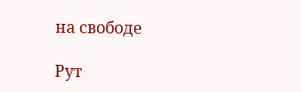на свободе

Рут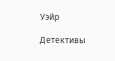Уэйр

Детективы